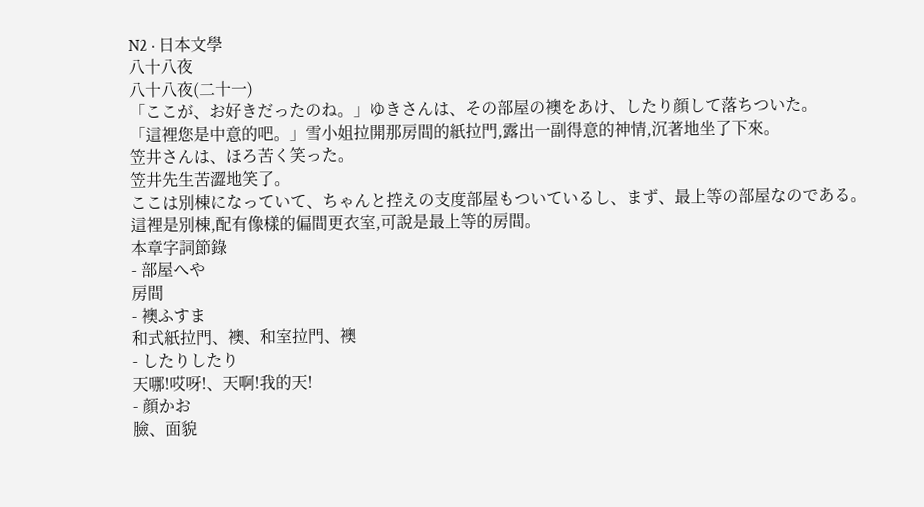N2 · 日本文學
八十八夜
八十八夜(二十一)
「ここが、お好きだったのね。」ゆきさんは、その部屋の襖をあけ、したり顔して落ちついた。
「這裡您是中意的吧。」雪小姐拉開那房間的紙拉門,露出一副得意的神情,沉著地坐了下來。
笠井さんは、ほろ苦く笑った。
笠井先生苦澀地笑了。
ここは別棟になっていて、ちゃんと控えの支度部屋もついているし、まず、最上等の部屋なのである。
這裡是別棟,配有像樣的偏間更衣室,可說是最上等的房間。
本章字詞節錄
- 部屋へや
房間
- 襖ふすま
和式紙拉門、襖、和室拉門、襖
- したりしたり
天哪!哎呀!、天啊!我的天!
- 顔かお
臉、面貌